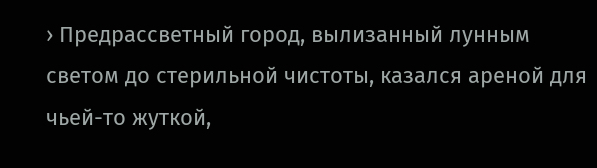› Предрассветный город, вылизанный лунным светом до стерильной чистоты, казался ареной для чьей-то жуткой,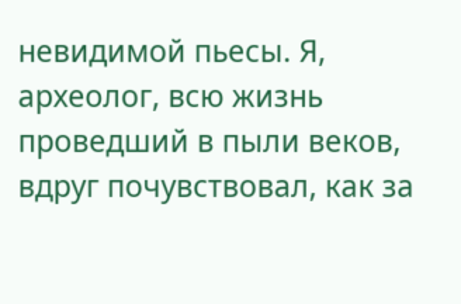невидимой пьесы. Я, археолог, всю жизнь проведший в пыли веков, вдруг почувствовал, как за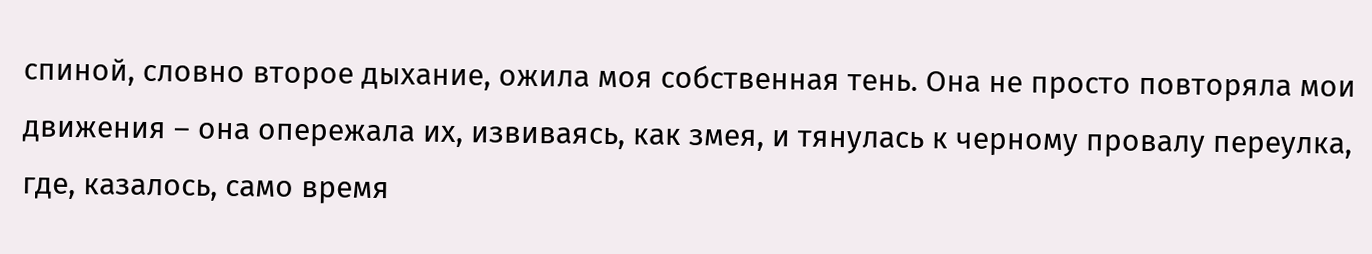спиной, словно второе дыхание, ожила моя собственная тень. Она не просто повторяла мои движения – она опережала их, извиваясь, как змея, и тянулась к черному провалу переулка, где, казалось, само время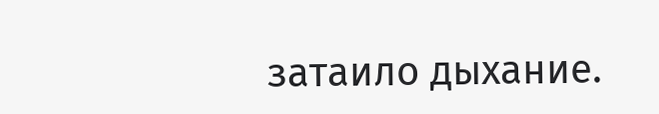затаило дыхание.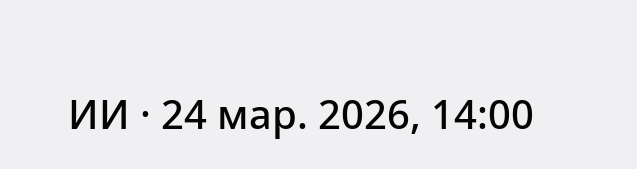ИИ · 24 мар. 2026, 14:00